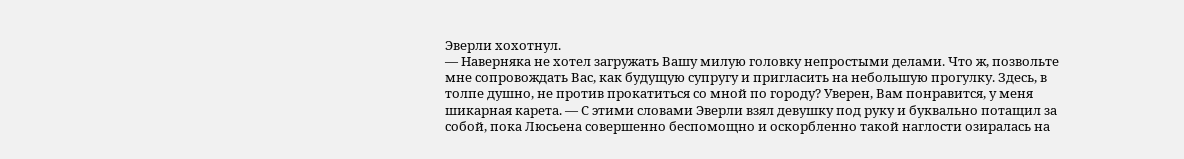Эверли хохотнул.
— Наверняка не хотел загружать Вашу милую головку непростыми делами. Что ж, позвольте мне сопровождать Вас, как будущую супругу и пригласить на небольшую прогулку. Здесь, в толпе душно, не против прокатиться со мной по городу? Уверен, Вам понравится, у меня шикарная карета. — С этими словами Эверли взял девушку под руку и буквально потащил за собой, пока Люсьена совершенно беспомощно и оскорбленно такой наглости озиралась на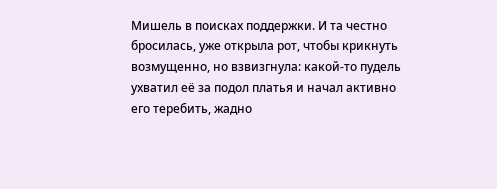Мишель в поисках поддержки. И та честно бросилась, уже открыла рот, чтобы крикнуть возмущенно, но взвизгнула: какой-то пудель ухватил её за подол платья и начал активно его теребить, жадно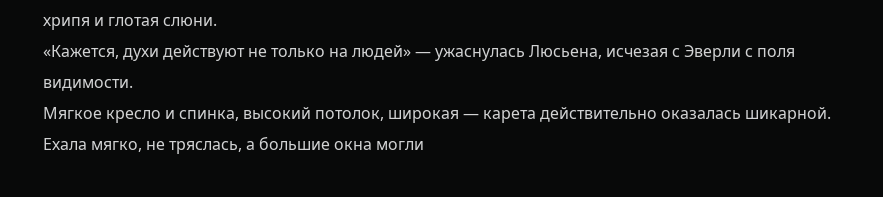хрипя и глотая слюни.
«Кажется, духи действуют не только на людей» — ужаснулась Люсьена, исчезая с Эверли с поля видимости.
Мягкое кресло и спинка, высокий потолок, широкая — карета действительно оказалась шикарной. Ехала мягко, не тряслась, а большие окна могли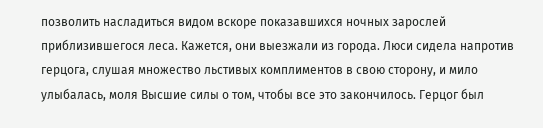позволить насладиться видом вскоре показавшихся ночных зарослей приблизившегося леса. Кажется, они выезжали из города. Люси сидела напротив герцога, слушая множество льстивых комплиментов в свою сторону, и мило улыбалась, моля Высшие силы о том, чтобы все это закончилось. Герцог был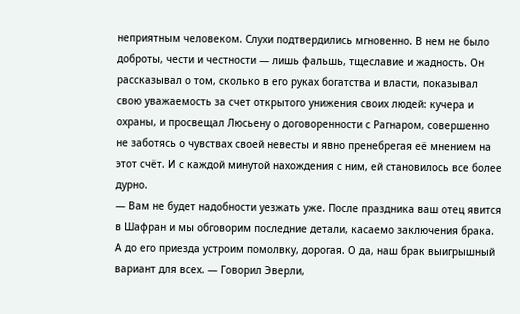неприятным человеком. Слухи подтвердились мгновенно. В нем не было доброты, чести и честности — лишь фальшь, тщеславие и жадность. Он рассказывал о том, сколько в его руках богатства и власти, показывал свою уважаемость за счет открытого унижения своих людей: кучера и охраны, и просвещал Люсьену о договоренности с Рагнаром, совершенно не заботясь о чувствах своей невесты и явно пренебрегая её мнением на этот счёт. И с каждой минутой нахождения с ним, ей становилось все более дурно.
— Вам не будет надобности уезжать уже. После праздника ваш отец явится в Шафран и мы обговорим последние детали, касаемо заключения брака. А до его приезда устроим помолвку, дорогая. О да, наш брак выигрышный вариант для всех. — Говорил Эверли,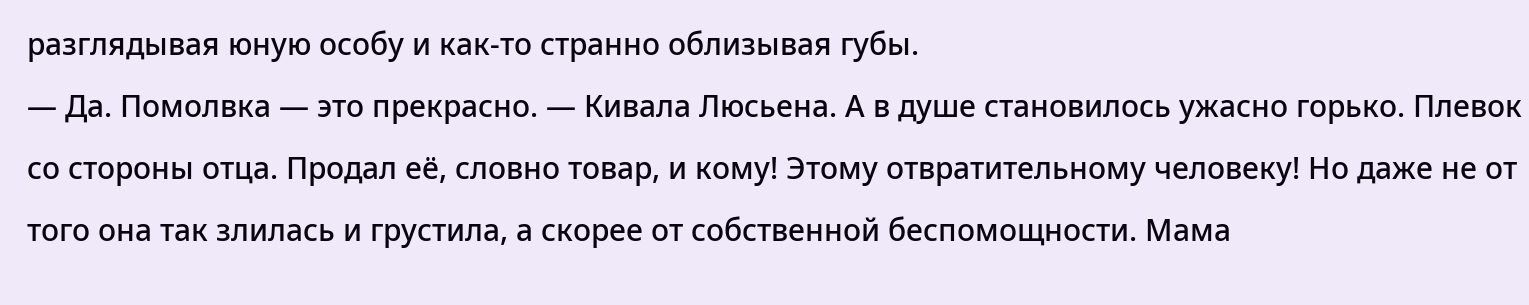разглядывая юную особу и как-то странно облизывая губы.
— Да. Помолвка — это прекрасно. — Кивала Люсьена. А в душе становилось ужасно горько. Плевок со стороны отца. Продал её, словно товар, и кому! Этому отвратительному человеку! Но даже не от того она так злилась и грустила, а скорее от собственной беспомощности. Мама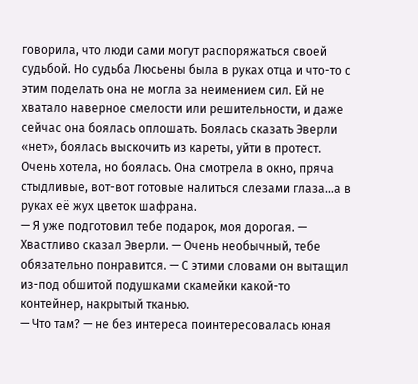говорила, что люди сами могут распоряжаться своей судьбой. Но судьба Люсьены была в руках отца и что-то с этим поделать она не могла за неимением сил. Ей не хватало наверное смелости или решительности, и даже сейчас она боялась оплошать. Боялась сказать Эверли «нет», боялась выскочить из кареты, уйти в протест. Очень хотела, но боялась. Она смотрела в окно, пряча стыдливые, вот-вот готовые налиться слезами глаза…а в руках её жух цветок шафрана.
— Я уже подготовил тебе подарок, моя дорогая. — Хвастливо сказал Эверли. — Очень необычный, тебе обязательно понравится. — С этими словами он вытащил из-под обшитой подушками скамейки какой-то контейнер, накрытый тканью.
— Что там? — не без интереса поинтересовалась юная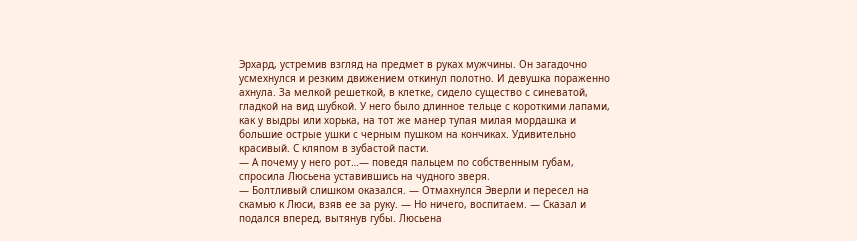Эрхард, устремив взгляд на предмет в руках мужчины. Он загадочно усмехнулся и резким движением откинул полотно. И девушка пораженно ахнула. За мелкой решеткой, в клетке, сидело существо с синеватой, гладкой на вид шубкой. У него было длинное тельце с короткими лапами, как у выдры или хорька, на тот же манер тупая милая мордашка и большие острые ушки с черным пушком на кончиках. Удивительно красивый. С кляпом в зубастой пасти.
— А почему у него рот…— поведя пальцем по собственным губам, спросила Люсьена уставившись на чудного зверя.
— Болтливый слишком оказался. — Отмахнулся Эверли и пересел на скамью к Люси, взяв ее за руку. — Но ничего, воспитаем. — Сказал и подался вперед, вытянув губы. Люсьена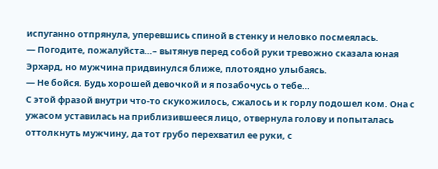испуганно отпрянула, уперевшись спиной в стенку и неловко посмеялась.
— Погодите, пожалуйста…– вытянув перед собой руки тревожно сказала юная Эрхард, но мужчина придвинулся ближе, плотоядно улыбаясь.
— Не бойся. Будь хорошей девочкой и я позабочусь о тебе…
С этой фразой внутри что-то скукожилось, сжалось и к горлу подошел ком. Она с ужасом уставилась на приблизившееся лицо, отвернула голову и попыталась оттолкнуть мужчину, да тот грубо перехватил ее руки, с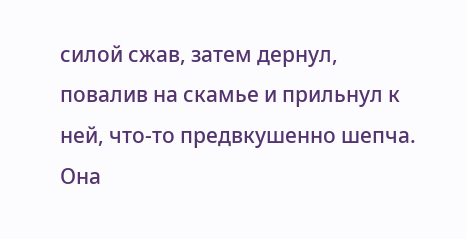силой сжав, затем дернул, повалив на скамье и прильнул к ней, что-то предвкушенно шепча. Она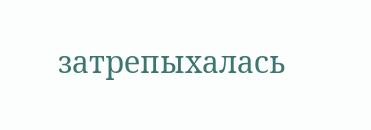затрепыхалась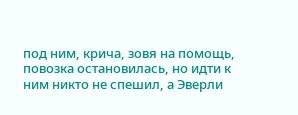под ним, крича, зовя на помощь, повозка остановилась, но идти к ним никто не спешил, а Эверли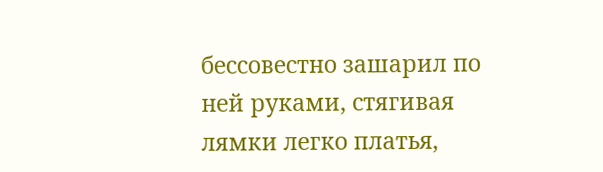бессовестно зашарил по ней руками, стягивая лямки легко платья,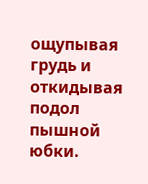ощупывая грудь и откидывая подол пышной юбки.